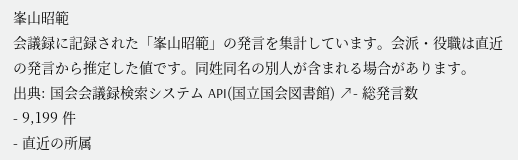峯山昭範
会議録に記録された「峯山昭範」の発言を集計しています。会派・役職は直近の発言から推定した値です。同姓同名の別人が含まれる場合があります。
出典: 国会会議録検索システム API(国立国会図書館) ↗- 総発言数
- 9,199 件
- 直近の所属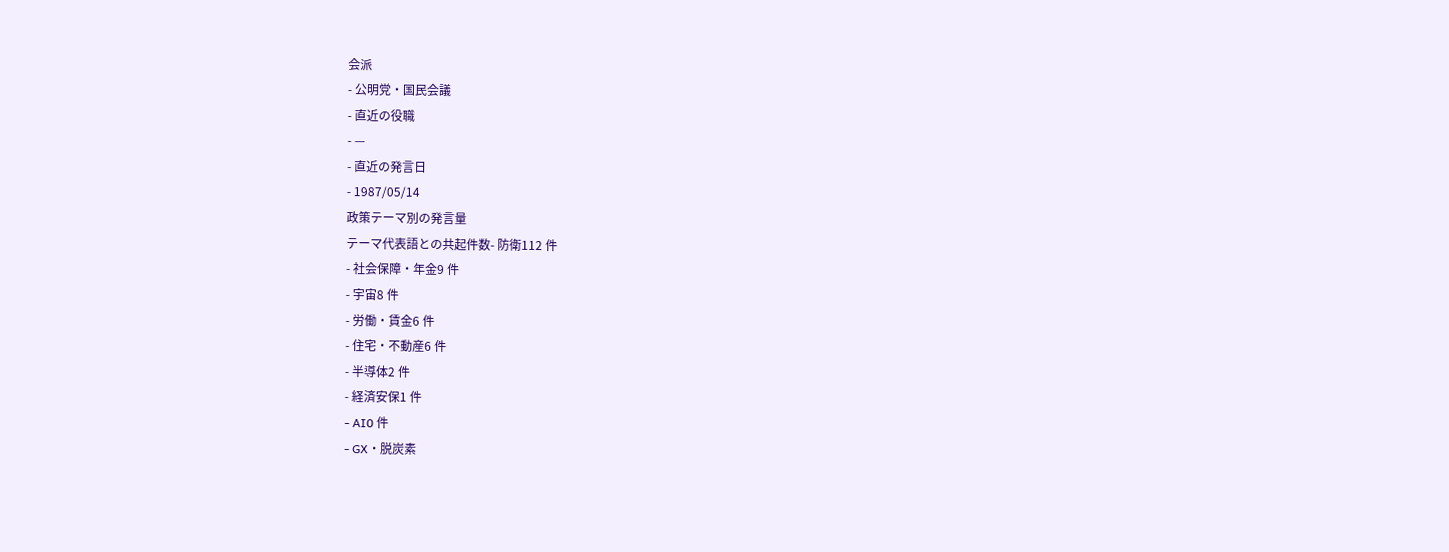会派
- 公明党・国民会議
- 直近の役職
- —
- 直近の発言日
- 1987/05/14
政策テーマ別の発言量
テーマ代表語との共起件数- 防衛112 件
- 社会保障・年金9 件
- 宇宙8 件
- 労働・賃金6 件
- 住宅・不動産6 件
- 半導体2 件
- 経済安保1 件
- AI0 件
- GX・脱炭素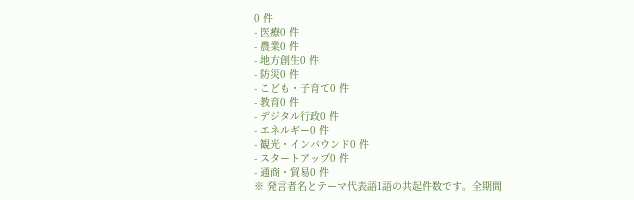0 件
- 医療0 件
- 農業0 件
- 地方創生0 件
- 防災0 件
- こども・子育て0 件
- 教育0 件
- デジタル行政0 件
- エネルギー0 件
- 観光・インバウンド0 件
- スタートアップ0 件
- 通商・貿易0 件
※ 発言者名とテーマ代表語1語の共起件数です。全期間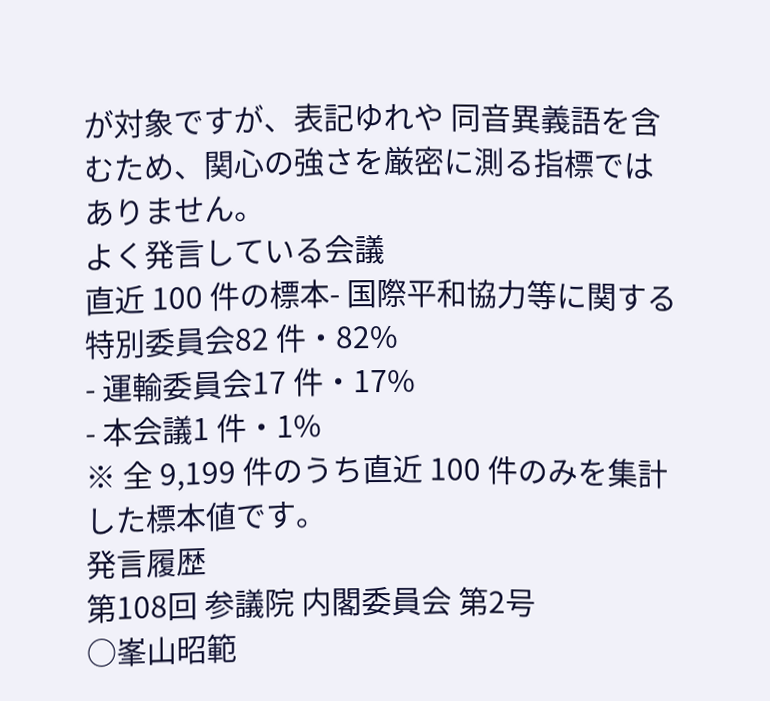が対象ですが、表記ゆれや 同音異義語を含むため、関心の強さを厳密に測る指標ではありません。
よく発言している会議
直近 100 件の標本- 国際平和協力等に関する特別委員会82 件・82%
- 運輸委員会17 件・17%
- 本会議1 件・1%
※ 全 9,199 件のうち直近 100 件のみを集計した標本値です。
発言履歴
第108回 参議院 内閣委員会 第2号
○峯山昭範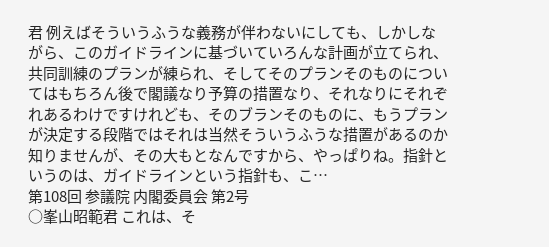君 例えばそういうふうな義務が伴わないにしても、しかしながら、このガイドラインに基づいていろんな計画が立てられ、共同訓練のプランが練られ、そしてそのプランそのものについてはもちろん後で閣議なり予算の措置なり、それなりにそれぞれあるわけですけれども、そのブランそのものに、もうプランが決定する段階ではそれは当然そういうふうな措置があるのか知りませんが、その大もとなんですから、やっぱりね。指針というのは、ガイドラインという指針も、こ…
第108回 参議院 内閣委員会 第2号
○峯山昭範君 これは、そ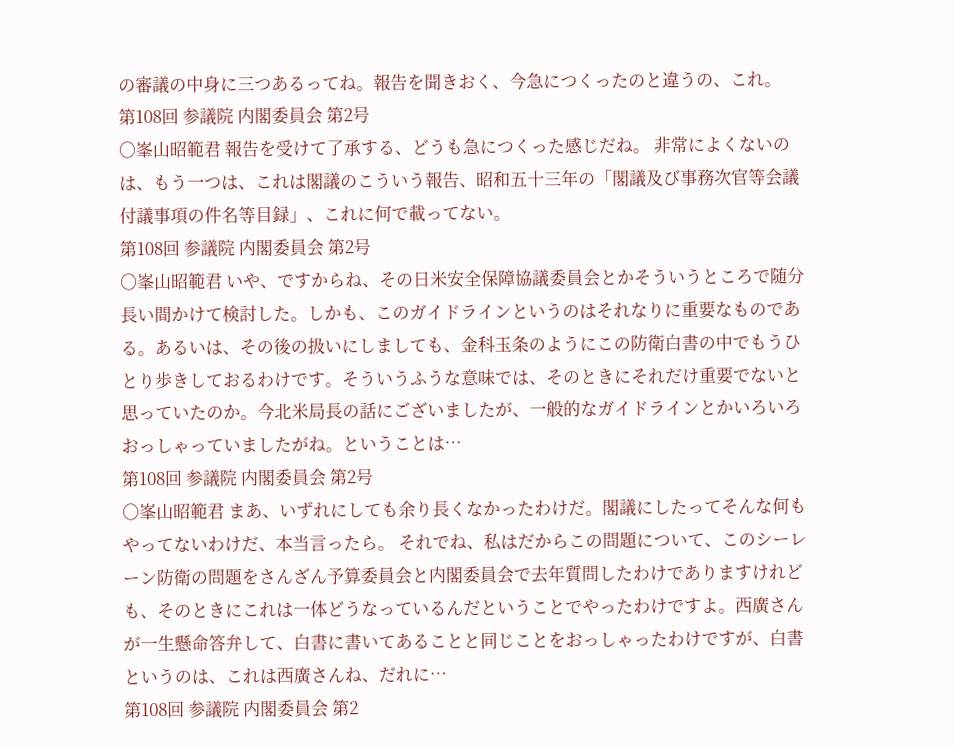の審議の中身に三つあるってね。報告を聞きおく、今急につくったのと違うの、これ。
第108回 参議院 内閣委員会 第2号
○峯山昭範君 報告を受けて了承する、どうも急につくった感じだね。 非常によくないのは、もう一つは、これは閣議のこういう報告、昭和五十三年の「閣議及び事務次官等会議付議事項の件名等目録」、これに何で載ってない。
第108回 参議院 内閣委員会 第2号
○峯山昭範君 いや、ですからね、その日米安全保障協議委員会とかそういうところで随分長い間かけて検討した。しかも、このガイドラインというのはそれなりに重要なものである。あるいは、その後の扱いにしましても、金科玉条のようにこの防衛白書の中でもうひとり歩きしておるわけです。そういうふうな意味では、そのときにそれだけ重要でないと思っていたのか。今北米局長の話にございましたが、一般的なガイドラインとかいろいろおっしゃっていましたがね。ということは…
第108回 参議院 内閣委員会 第2号
○峯山昭範君 まあ、いずれにしても余り長くなかったわけだ。閣議にしたってそんな何もやってないわけだ、本当言ったら。 それでね、私はだからこの問題について、このシーレーン防衛の問題をさんざん予算委員会と内閣委員会で去年質問したわけでありますけれども、そのときにこれは一体どうなっているんだということでやったわけですよ。西廣さんが一生懸命答弁して、白書に書いてあることと同じことをおっしゃったわけですが、白書というのは、これは西廣さんね、だれに…
第108回 参議院 内閣委員会 第2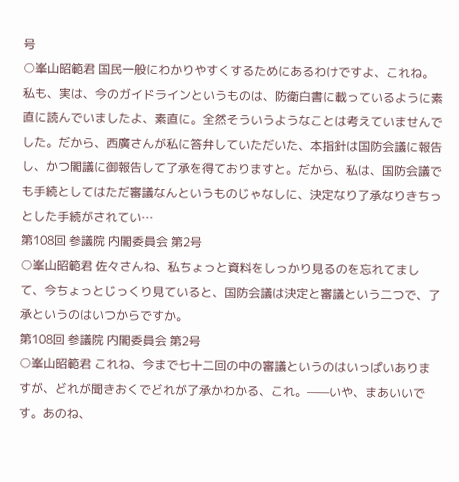号
○峯山昭範君 国民一般にわかりやすくするためにあるわけですよ、これね。私も、実は、今のガイドラインというものは、防衛白書に載っているように素直に読んでいましたよ、素直に。全然そういうようなことは考えていませんでした。だから、西廣さんが私に答弁していただいた、本指針は国防会議に報告し、かつ閣議に御報告して了承を得ておりますと。だから、私は、国防会議でも手続としてはただ審議なんというものじゃなしに、決定なり了承なりきちっとした手続がされてい…
第108回 参議院 内閣委員会 第2号
○峯山昭範君 佐々さんね、私ちょっと資料をしっかり見るのを忘れてまして、今ちょっとじっくり見ていると、国防会議は決定と審議という二つで、了承というのはいつからですか。
第108回 参議院 内閣委員会 第2号
○峯山昭範君 これね、今まで七十二回の中の審議というのはいっぱいありますが、どれが聞きおくでどれが了承かわかる、これ。——いや、まあいいです。あのね、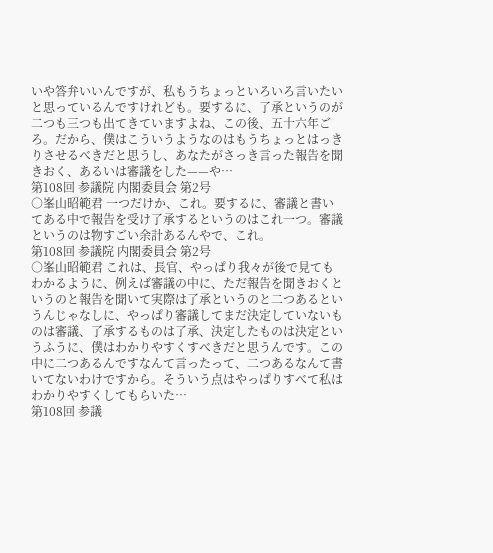いや答弁いいんですが、私もうちょっといろいろ言いたいと思っているんですけれども。要するに、了承というのが二つも三つも出てきていますよね、この後、五十六年ごろ。だから、僕はこういうようなのはもうちょっとはっきりさせるべきだと思うし、あなたがさっき言った報告を聞きおく、あるいは審議をした——や…
第108回 参議院 内閣委員会 第2号
○峯山昭範君 一つだけか、これ。要するに、審議と書いてある中で報告を受け了承するというのはこれ一つ。審議というのは物すごい余計あるんやで、これ。
第108回 参議院 内閣委員会 第2号
○峯山昭範君 これは、長官、やっぱり我々が後で見てもわかるように、例えば審議の中に、ただ報告を聞きおくというのと報告を聞いて実際は了承というのと二つあるというんじゃなしに、やっぱり審議してまだ決定していないものは審議、了承するものは了承、決定したものは決定というふうに、僕はわかりやすくすべきだと思うんです。この中に二つあるんですなんて言ったって、二つあるなんて書いてないわけですから。そういう点はやっぱりすべて私はわかりやすくしてもらいた…
第108回 参議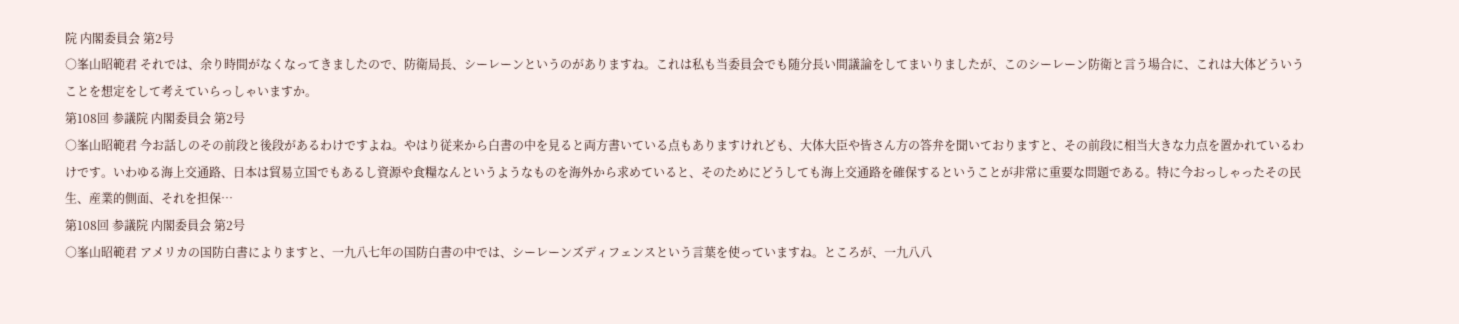院 内閣委員会 第2号
○峯山昭範君 それでは、余り時間がなくなってきましたので、防衛局長、シーレーンというのがありますね。これは私も当委員会でも随分長い間議論をしてまいりましたが、このシーレーン防衛と言う場合に、これは大体どういうことを想定をして考えていらっしゃいますか。
第108回 参議院 内閣委員会 第2号
○峯山昭範君 今お話しのその前段と後段があるわけですよね。やはり従来から白書の中を見ると両方書いている点もありますけれども、大体大臣や皆さん方の答弁を聞いておりますと、その前段に相当大きな力点を置かれているわけです。いわゆる海上交通路、日本は貿易立国でもあるし資源や食糧なんというようなものを海外から求めていると、そのためにどうしても海上交通路を確保するということが非常に重要な問題である。特に今おっしゃったその民生、産業的側面、それを担保…
第108回 参議院 内閣委員会 第2号
○峯山昭範君 アメリカの国防白書によりますと、一九八七年の国防白書の中では、シーレーンズディフェンスという言葉を使っていますね。ところが、一九八八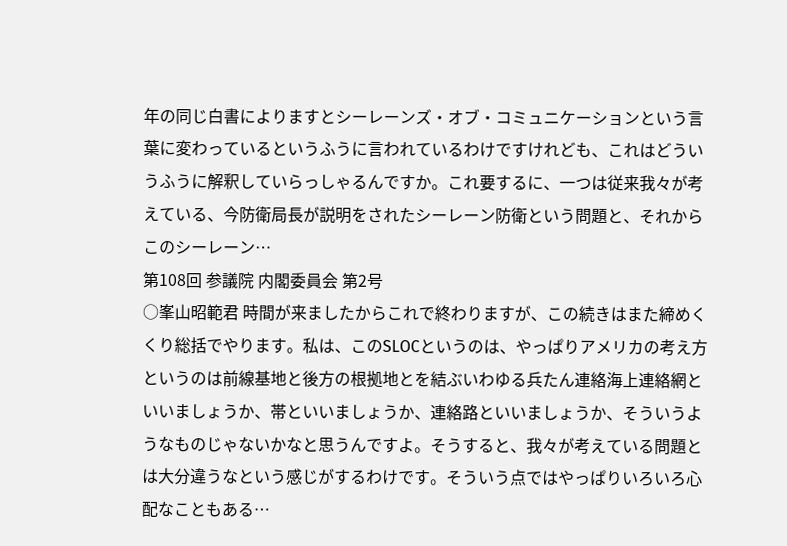年の同じ白書によりますとシーレーンズ・オブ・コミュニケーションという言葉に変わっているというふうに言われているわけですけれども、これはどういうふうに解釈していらっしゃるんですか。これ要するに、一つは従来我々が考えている、今防衛局長が説明をされたシーレーン防衛という問題と、それからこのシーレーン…
第108回 参議院 内閣委員会 第2号
○峯山昭範君 時間が来ましたからこれで終わりますが、この続きはまた締めくくり総括でやります。私は、このSLOCというのは、やっぱりアメリカの考え方というのは前線基地と後方の根拠地とを結ぶいわゆる兵たん連絡海上連絡網といいましょうか、帯といいましょうか、連絡路といいましょうか、そういうようなものじゃないかなと思うんですよ。そうすると、我々が考えている問題とは大分違うなという感じがするわけです。そういう点ではやっぱりいろいろ心配なこともある…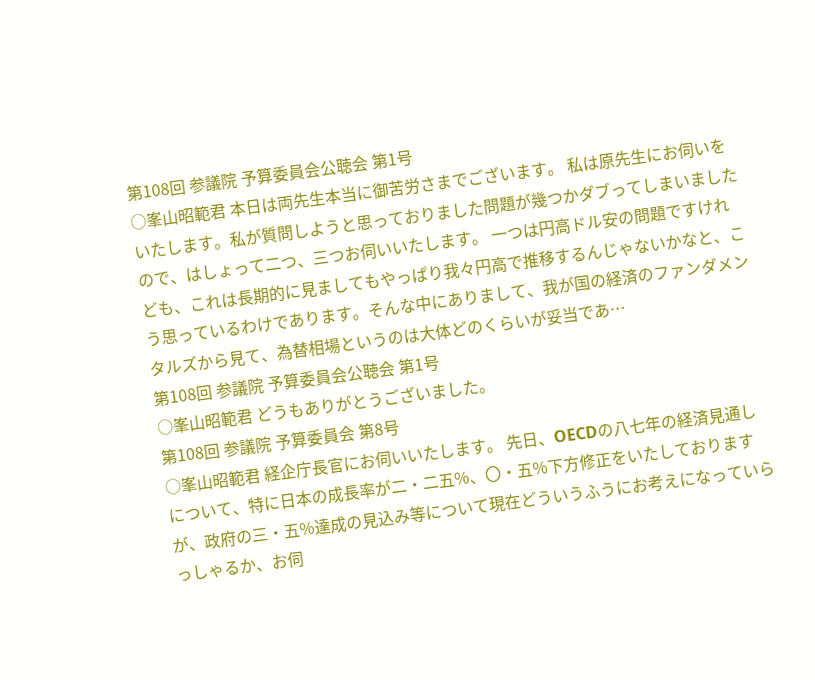第108回 参議院 予算委員会公聴会 第1号
○峯山昭範君 本日は両先生本当に御苦労さまでございます。 私は原先生にお伺いをいたします。私が質問しようと思っておりました問題が幾つかダブってしまいましたので、はしょって二つ、三つお伺いいたします。 一つは円高ドル安の問題ですけれども、これは長期的に見ましてもやっぱり我々円高で推移するんじゃないかなと、こう思っているわけであります。そんな中にありまして、我が国の経済のファンダメンタルズから見て、為替相場というのは大体どのくらいが妥当であ…
第108回 参議院 予算委員会公聴会 第1号
○峯山昭範君 どうもありがとうございました。
第108回 参議院 予算委員会 第8号
○峯山昭範君 経企庁長官にお伺いいたします。 先日、OECDの八七年の経済見通しについて、特に日本の成長率が二・二五%、〇・五%下方修正をいたしておりますが、政府の三・五%達成の見込み等について現在どういうふうにお考えになっていらっしゃるか、お伺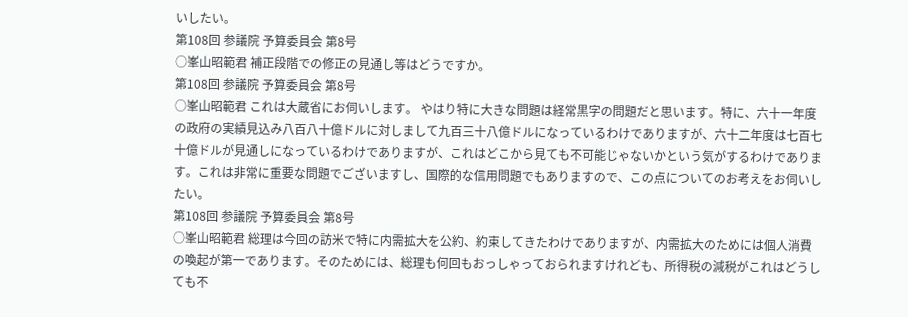いしたい。
第108回 参議院 予算委員会 第8号
○峯山昭範君 補正段階での修正の見通し等はどうですか。
第108回 参議院 予算委員会 第8号
○峯山昭範君 これは大蔵省にお伺いします。 やはり特に大きな問題は経常黒字の問題だと思います。特に、六十一年度の政府の実績見込み八百八十億ドルに対しまして九百三十八億ドルになっているわけでありますが、六十二年度は七百七十億ドルが見通しになっているわけでありますが、これはどこから見ても不可能じゃないかという気がするわけであります。これは非常に重要な問題でございますし、国際的な信用問題でもありますので、この点についてのお考えをお伺いしたい。
第108回 参議院 予算委員会 第8号
○峯山昭範君 総理は今回の訪米で特に内需拡大を公約、約束してきたわけでありますが、内需拡大のためには個人消費の喚起が第一であります。そのためには、総理も何回もおっしゃっておられますけれども、所得税の減税がこれはどうしても不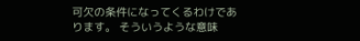可欠の条件になってくるわけであります。 そういうような意味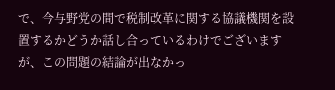で、今与野党の間で税制改革に関する協議機関を設置するかどうか話し合っているわけでございますが、この問題の結論が出なかっ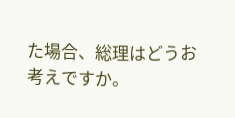た場合、総理はどうお考えですか。